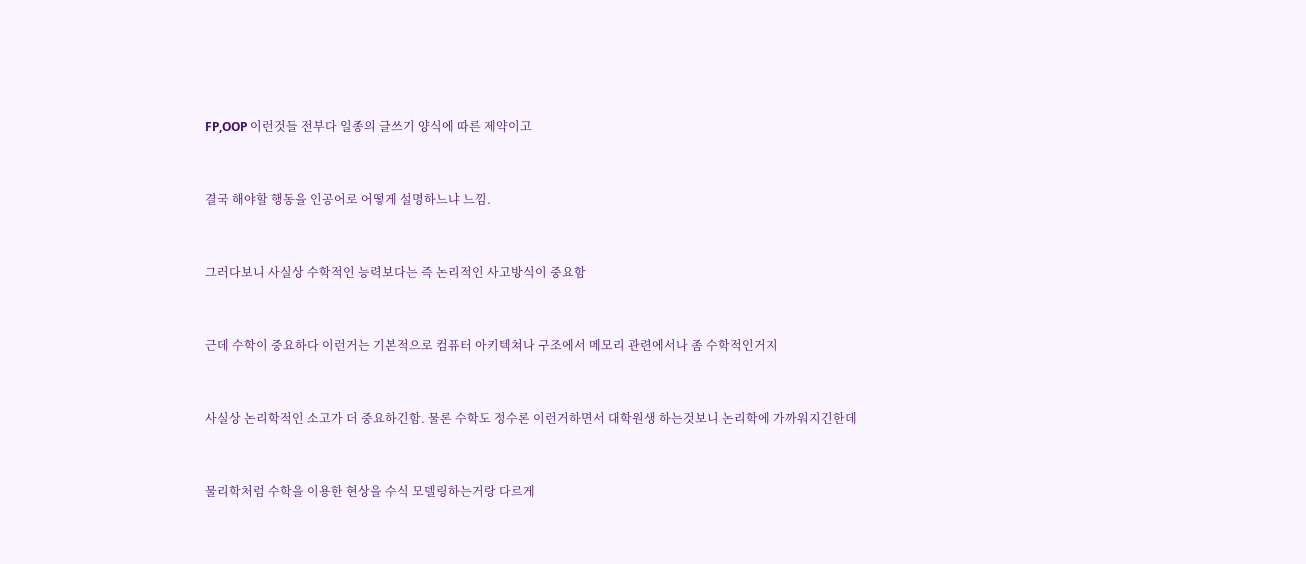FP,OOP 이런것들 전부다 일종의 글쓰기 양식에 따른 제약이고


결국 해야할 행동을 인공어로 어떻게 설명하느냐 느낌.


그러다보니 사실상 수학적인 능력보다는 즉 논리적인 사고방식이 중요함


근데 수학이 중요하다 이런거는 기본적으로 컴퓨터 아키텍쳐나 구조에서 메모리 관련에서나 좀 수학적인거지


사실상 논리학적인 소고가 더 중요하긴함. 물론 수학도 정수론 이런거하면서 대학원생 하는것보니 논리학에 가까워지긴한데


물리학처럼 수학을 이용한 현상을 수식 모델링하는거랑 다르게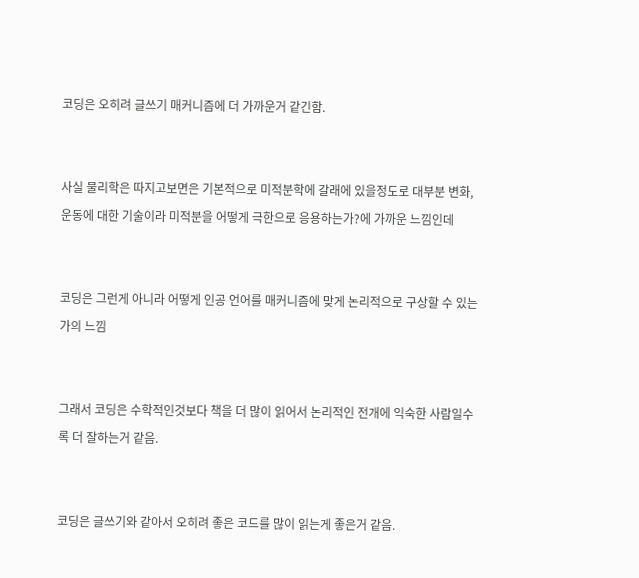코딩은 오히려 글쓰기 매커니즘에 더 가까운거 같긴함.


사실 물리학은 따지고보면은 기본적으로 미적분학에 갈래에 있을정도로 대부분 변화, 운동에 대한 기술이라 미적분을 어떻게 극한으로 응용하는가?에 가까운 느낌인데


코딩은 그런게 아니라 어떻게 인공 언어를 매커니즘에 맞게 논리적으로 구상할 수 있는가의 느낌


그래서 코딩은 수학적인것보다 책을 더 많이 읽어서 논리적인 전개에 익숙한 사람일수록 더 잘하는거 같음.


코딩은 글쓰기와 같아서 오히려 좋은 코드를 많이 읽는게 좋은거 같음.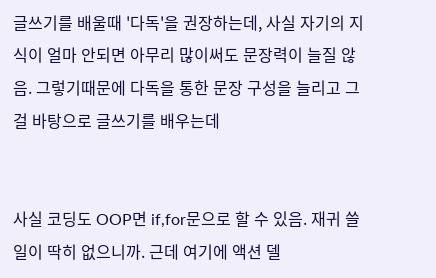글쓰기를 배울때 '다독'을 권장하는데, 사실 자기의 지식이 얼마 안되면 아무리 많이써도 문장력이 늘질 않음. 그렇기때문에 다독을 통한 문장 구성을 늘리고 그걸 바탕으로 글쓰기를 배우는데


사실 코딩도 OOP면 if,for문으로 할 수 있음. 재귀 쓸 일이 딱히 없으니까. 근데 여기에 액션 델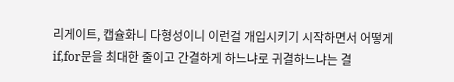리게이트, 캡슐화니 다형성이니 이런걸 개입시키기 시작하면서 어떻게 if,for문을 최대한 줄이고 간결하게 하느냐로 귀결하느냐는 결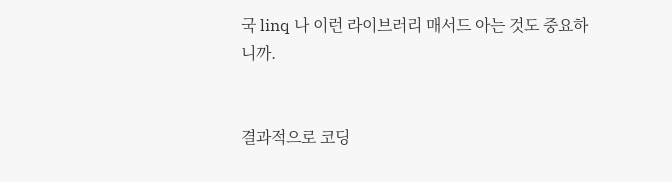국 linq 나 이런 라이브러리 매서드 아는 것도 중요하니까.


결과적으로 코딩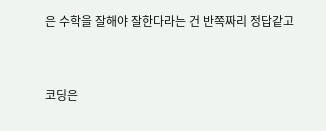은 수학을 잘해야 잘한다라는 건 반쪽짜리 정답같고


코딩은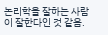논리학을 잘하는 사람이 잘한다인 것 같음.